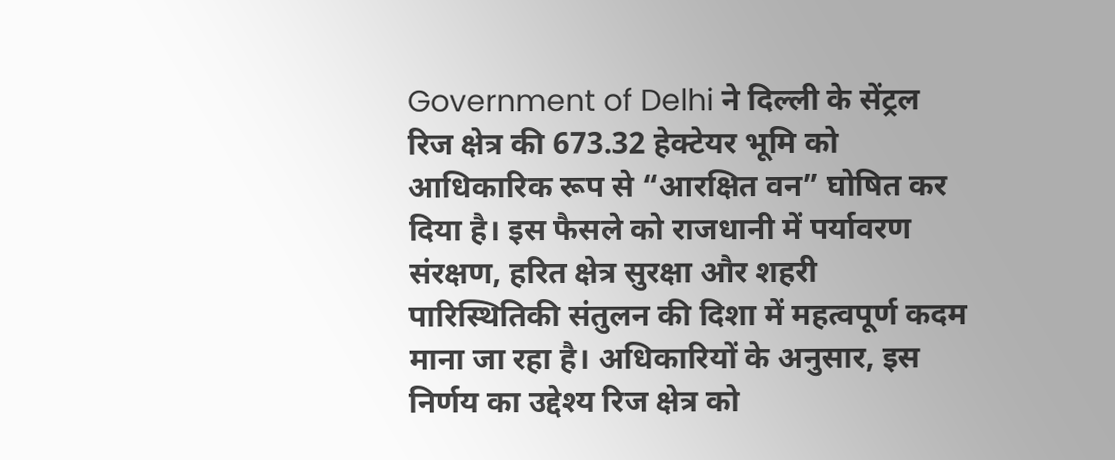Government of Delhi ने दिल्ली के सेंट्रल रिज क्षेत्र की 673.32 हेक्टेयर भूमि को आधिकारिक रूप से “आरक्षित वन” घोषित कर दिया है। इस फैसले को राजधानी में पर्यावरण संरक्षण, हरित क्षेत्र सुरक्षा और शहरी पारिस्थितिकी संतुलन की दिशा में महत्वपूर्ण कदम माना जा रहा है। अधिकारियों के अनुसार, इस निर्णय का उद्देश्य रिज क्षेत्र को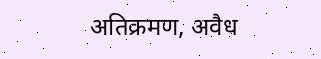अतिक्रमण, अवैध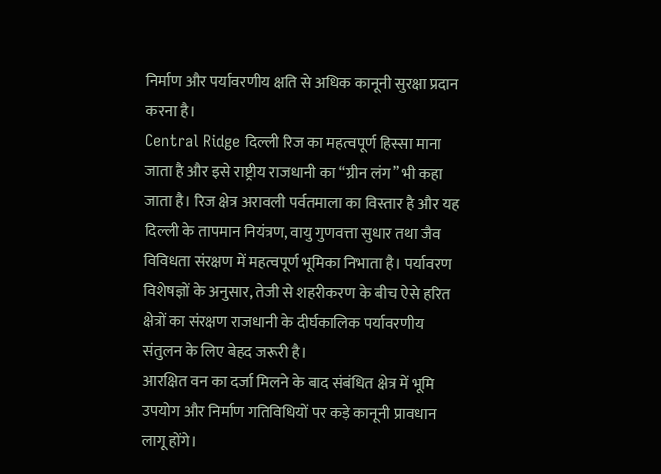निर्माण और पर्यावरणीय क्षति से अधिक कानूनी सुरक्षा प्रदान करना है।
Central Ridge दिल्ली रिज का महत्वपूर्ण हिस्सा माना जाता है और इसे राष्ट्रीय राजधानी का “ग्रीन लंग” भी कहा जाता है। रिज क्षेत्र अरावली पर्वतमाला का विस्तार है और यह दिल्ली के तापमान नियंत्रण, वायु गुणवत्ता सुधार तथा जैव विविधता संरक्षण में महत्वपूर्ण भूमिका निभाता है। पर्यावरण विशेषज्ञों के अनुसार, तेजी से शहरीकरण के बीच ऐसे हरित क्षेत्रों का संरक्षण राजधानी के दीर्घकालिक पर्यावरणीय संतुलन के लिए बेहद जरूरी है।
आरक्षित वन का दर्जा मिलने के बाद संबंधित क्षेत्र में भूमि उपयोग और निर्माण गतिविधियों पर कड़े कानूनी प्रावधान लागू होंगे।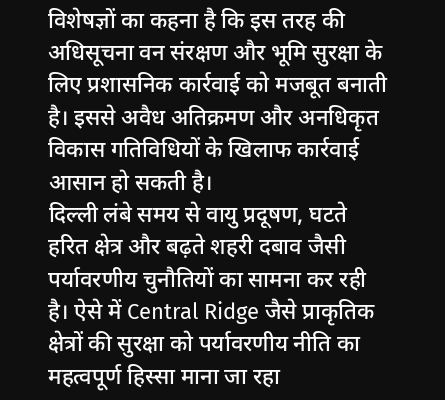विशेषज्ञों का कहना है कि इस तरह की अधिसूचना वन संरक्षण और भूमि सुरक्षा के लिए प्रशासनिक कार्रवाई को मजबूत बनाती है। इससे अवैध अतिक्रमण और अनधिकृत विकास गतिविधियों के खिलाफ कार्रवाई आसान हो सकती है।
दिल्ली लंबे समय से वायु प्रदूषण, घटते हरित क्षेत्र और बढ़ते शहरी दबाव जैसी पर्यावरणीय चुनौतियों का सामना कर रही है। ऐसे में Central Ridge जैसे प्राकृतिक क्षेत्रों की सुरक्षा को पर्यावरणीय नीति का महत्वपूर्ण हिस्सा माना जा रहा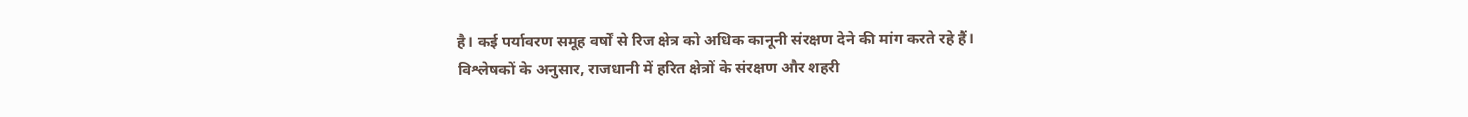है। कई पर्यावरण समूह वर्षों से रिज क्षेत्र को अधिक कानूनी संरक्षण देने की मांग करते रहे हैं।
विश्लेषकों के अनुसार, राजधानी में हरित क्षेत्रों के संरक्षण और शहरी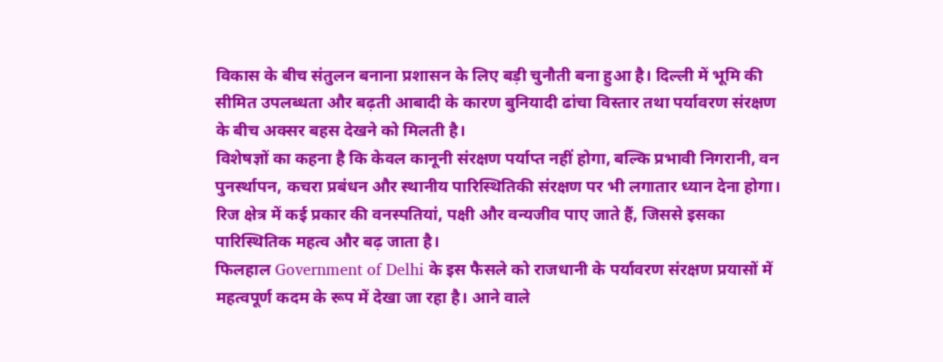विकास के बीच संतुलन बनाना प्रशासन के लिए बड़ी चुनौती बना हुआ है। दिल्ली में भूमि की सीमित उपलब्धता और बढ़ती आबादी के कारण बुनियादी ढांचा विस्तार तथा पर्यावरण संरक्षण के बीच अक्सर बहस देखने को मिलती है।
विशेषज्ञों का कहना है कि केवल कानूनी संरक्षण पर्याप्त नहीं होगा, बल्कि प्रभावी निगरानी, वन पुनर्स्थापन, कचरा प्रबंधन और स्थानीय पारिस्थितिकी संरक्षण पर भी लगातार ध्यान देना होगा। रिज क्षेत्र में कई प्रकार की वनस्पतियां, पक्षी और वन्यजीव पाए जाते हैं, जिससे इसका पारिस्थितिक महत्व और बढ़ जाता है।
फिलहाल Government of Delhi के इस फैसले को राजधानी के पर्यावरण संरक्षण प्रयासों में महत्वपूर्ण कदम के रूप में देखा जा रहा है। आने वाले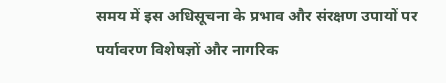समय में इस अधिसूचना के प्रभाव और संरक्षण उपायों पर पर्यावरण विशेषज्ञों और नागरिक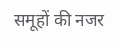समूहों की नजर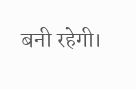बनी रहेगी।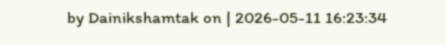by Dainikshamtak on | 2026-05-11 16:23:34